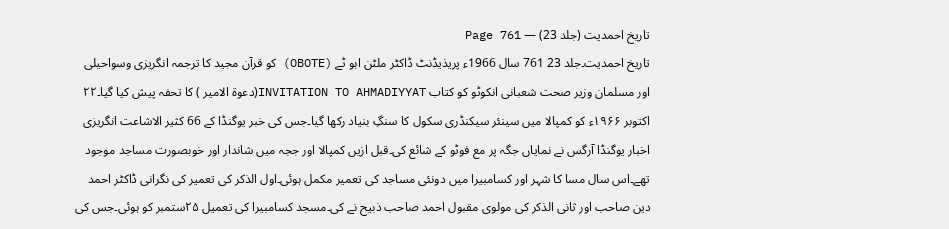تاریخ احمدیت (جلد 23) — Page 761
تاریخ احمدیت۔جلد 23 761 سال 1966ء پریذیڈنٹ ڈاکٹر ملٹن ابو ٹے (OBOTE) کو قرآن مجید کا ترجمہ انگریزی وسواحیلی اور مسلمان وزیر صحت شعبانی انکوٹو کو کتاب INVITATION TO AHMADIYYAT(دعوة الامیر ) کا تحفہ پیش کیا گیا۔۲۲ اکتوبر ۱۹۶۶ء کو کمپالا میں سینئر سیکنڈری سکول کا سنگِ بنیاد رکھا گیا۔جس کی خبر یوگنڈا کے 66 کثیر الاشاعت انگریزی اخبار یوگنڈا آرگس نے نمایاں جگہ پر مع فوٹو کے شائع کی۔قبل ازیں کمپالا اور ججہ میں شاندار اور خوبصورت مساجد موجود تھے۔اس سال مسا کا شہر اور کسامبیرا میں دونئی مساجد کی تعمیر مکمل ہوئی۔اول الذکر کی تعمیر کی نگرانی ڈاکٹر احمد دین صاحب اور ثانی الذکر کی مولوی مقبول احمد صاحب ذبیح نے کی۔مسجد کسامبیرا کی تعمیل ۲۵ستمبر کو ہوئی۔جس کی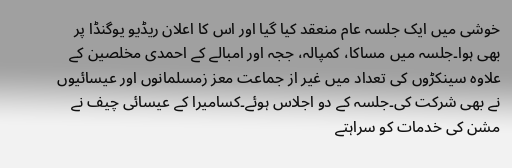خوشی میں ایک جلسہ عام منعقد کیا گیا اور اس کا اعلان ریڈیو یوگنڈا پر بھی ہوا۔جلسہ میں مساکا، کمپالہ، ججہ اور امبالے کے احمدی مخلصین کے علاوہ سینکڑوں کی تعداد میں غیر از جماعت معز زمسلمانوں اور عیسائیوں نے بھی شرکت کی۔جلسہ کے دو اجلاس ہوئے۔کسامیرا کے عیسائی چیف نے مشن کی خدمات کو سراہتے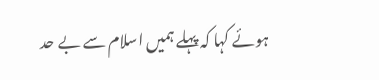ہوئے کہا کہ پہلے ہمیں اسلام سے بے حد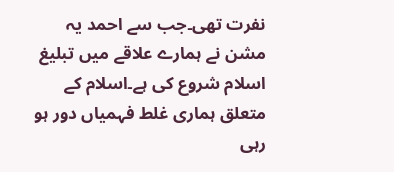نفرت تھی۔جب سے احمد یہ مشن نے ہمارے علاقے میں تبلیغ اسلام شروع کی ہے۔اسلام کے متعلق ہماری غلط فہمیاں دور ہو رہی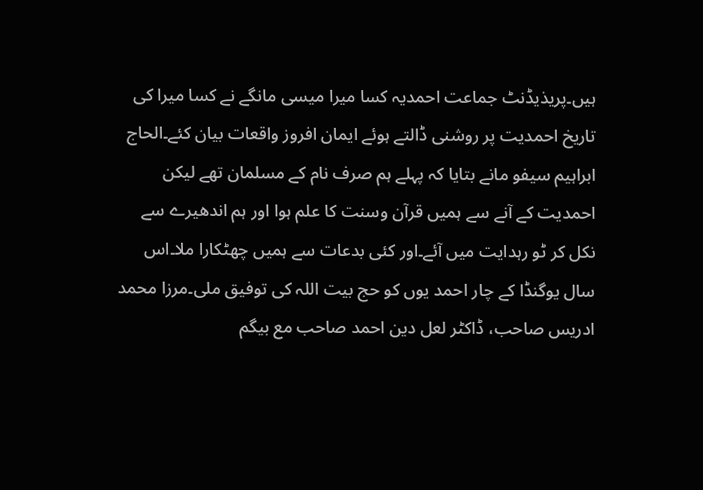ہیں۔پریذیڈنٹ جماعت احمدیہ کسا میرا میسی مانگے نے کسا میرا کی تاریخ احمدیت پر روشنی ڈالتے ہوئے ایمان افروز واقعات بیان کئے۔الحاج ابراہیم سیفو مانے بتایا کہ پہلے ہم صرف نام کے مسلمان تھے لیکن احمدیت کے آنے سے ہمیں قرآن وسنت کا علم ہوا اور ہم اندھیرے سے نکل کر ٹو رہدایت میں آئے۔اور کئی بدعات سے ہمیں چھٹکارا ملا۔اس سال یوگنڈا کے چار احمد یوں کو حج بیت اللہ کی توفیق ملی۔مرزا محمد ادریس صاحب، ڈاکٹر لعل دین احمد صاحب مع بیگم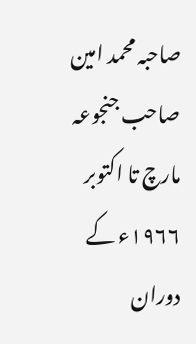صاحبہ محمد امین صاحب جنجوعہ مارچ تا اکتوبر ۱۹۶۶ء کے دوران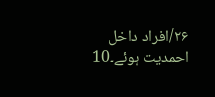۲۶/افراد داخل احمدیت ہوئے۔10